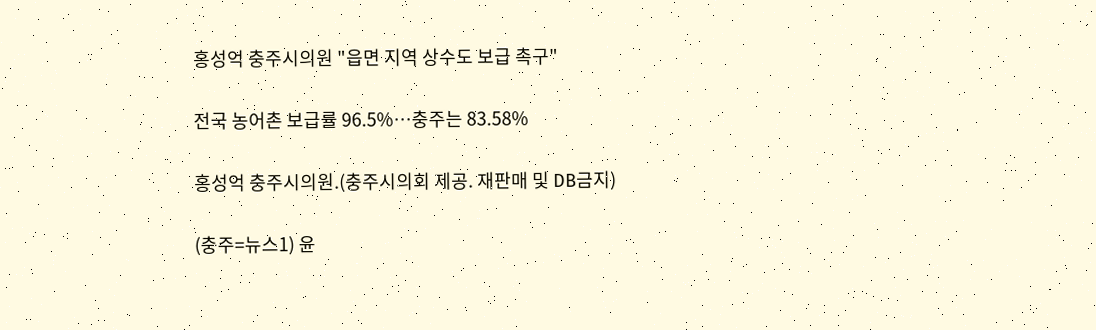홍성억 충주시의원 "읍면 지역 상수도 보급 촉구"

전국 농어촌 보급률 96.5%…충주는 83.58%

홍성억 충주시의원.(충주시의회 제공. 재판매 및 DB금지)

(충주=뉴스1) 윤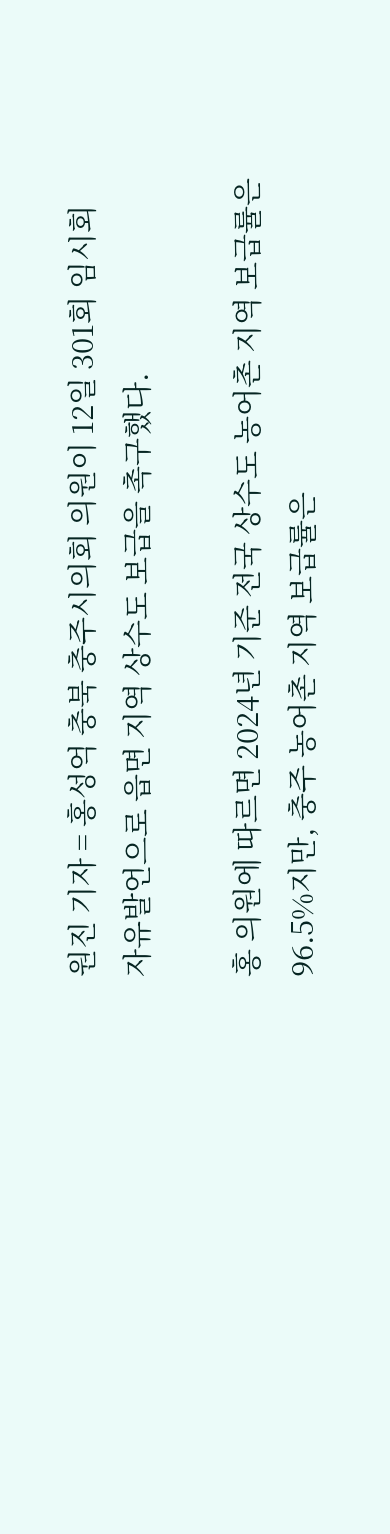원진 기자 = 홍성억 충북 충주시의회 의원이 12일 301회 임시회 자유발언으로 읍면 지역 상수도 보급을 촉구했다.

홍 의원에 따르면 2024년 기준 전국 상수도 농어촌 지역 보급률은 96.5%지만, 충주 농어촌 지역 보급률은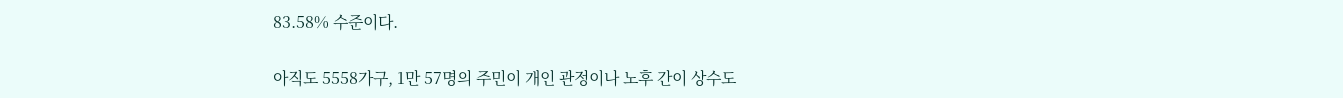83.58% 수준이다.

아직도 5558가구, 1만 57명의 주민이 개인 관정이나 노후 간이 상수도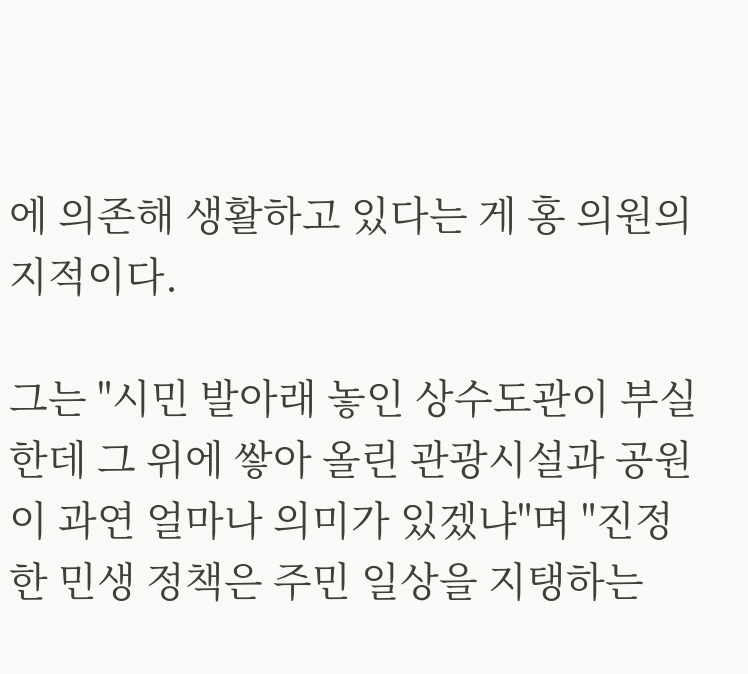에 의존해 생활하고 있다는 게 홍 의원의 지적이다.

그는 "시민 발아래 놓인 상수도관이 부실한데 그 위에 쌓아 올린 관광시설과 공원이 과연 얼마나 의미가 있겠냐"며 "진정한 민생 정책은 주민 일상을 지탱하는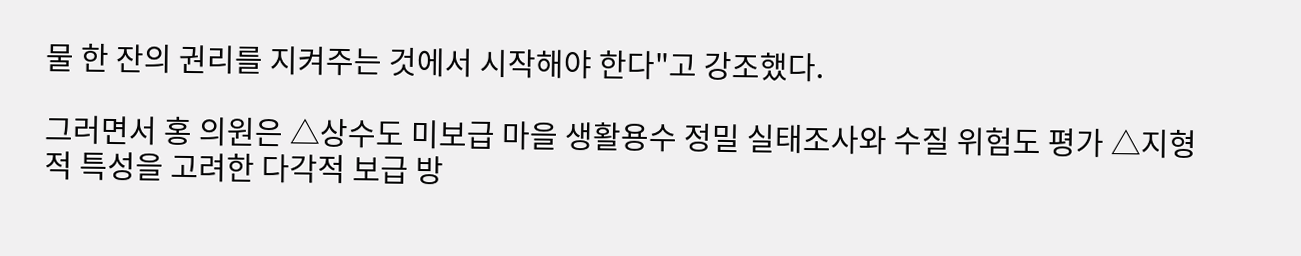물 한 잔의 권리를 지켜주는 것에서 시작해야 한다"고 강조했다.

그러면서 홍 의원은 △상수도 미보급 마을 생활용수 정밀 실태조사와 수질 위험도 평가 △지형적 특성을 고려한 다각적 보급 방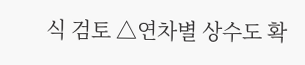식 검토 △연차별 상수도 확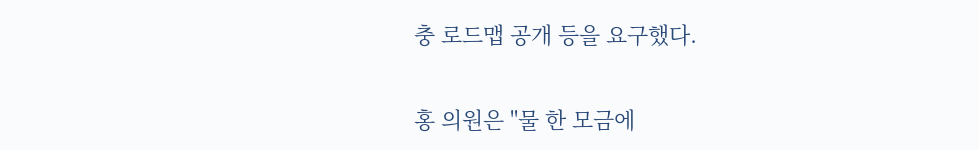충 로드맵 공개 등을 요구했다.

홍 의원은 "물 한 모금에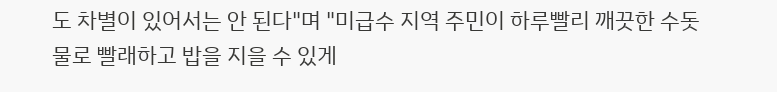도 차별이 있어서는 안 된다"며 "미급수 지역 주민이 하루빨리 깨끗한 수돗물로 빨래하고 밥을 지을 수 있게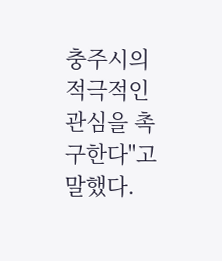충주시의 적극적인 관심을 촉구한다"고 말했다.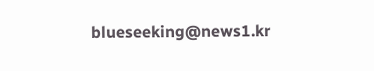blueseeking@news1.kr